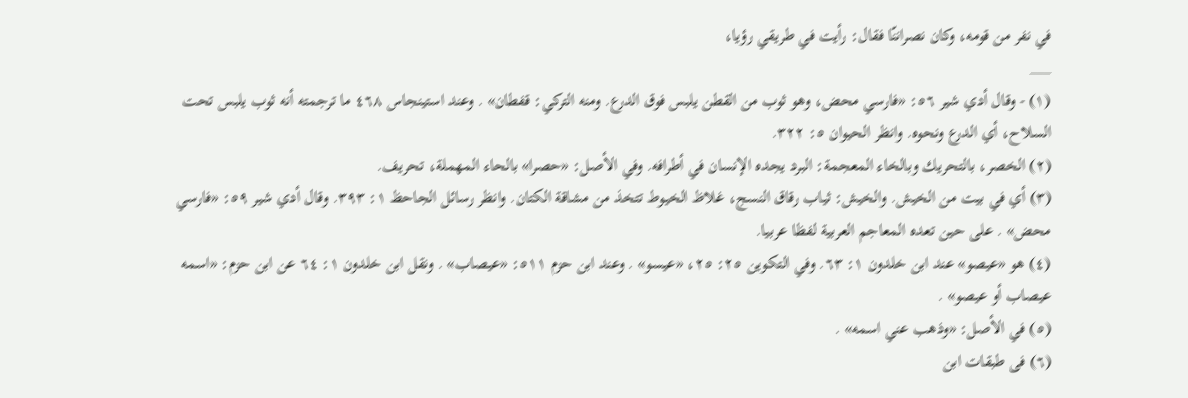في نفر من قومه، وكان نصراننّا فقال: رأيت في طريقي رؤيا،
___
(١) - وقال أدي شير ٥٦: «فارسي محض، وهو ثوب من القطن يلبس فوق الدرع. ومنه التركي: قفطان» . وعند استينجاس ٤٦٨ ما ترجمته أنه ثوب يلبس تحت السلاح، أي الدرع ونحوه. وانظر الحيوان ٥: ٣٢٢.
(٢) الخصر، بالتحريك وبالخاء المعجمة: البرد يجده الإنسان في أطرافه. وفي الأصل: «حصرا» بالحاء المهملة، تحريف.
(٣) أي في بيت من الخيش. والخيش: ثياب رقاق النسج، غلاظ الخيوط تتخذ من مشاقة الكتان. وانظر رسائل الجاحظ ١: ٣٩٣. وقال أدي شير ٥٩: «فارسي محض» . على حين تعده المعاجم العربية لفظا عربيا.
(٤) هو «عيصو» عند ابن خلدون ١: ٦٣. وفي التكوين ٢٥: ٢٥، «عيسو» . وعند ابن حزم ٥١١: «عيصاب» . ونقل ابن خلدون ١: ٦٤ عن ابن حزم: «اسمه عيصاب أو عيصو» .
(٥) في الأصل: «وذهب عني اسمه» .
(٦) فى طبقات ابن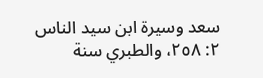سعد وسيرة ابن سيد الناس ٢: ٢٥٨، والطبري سنة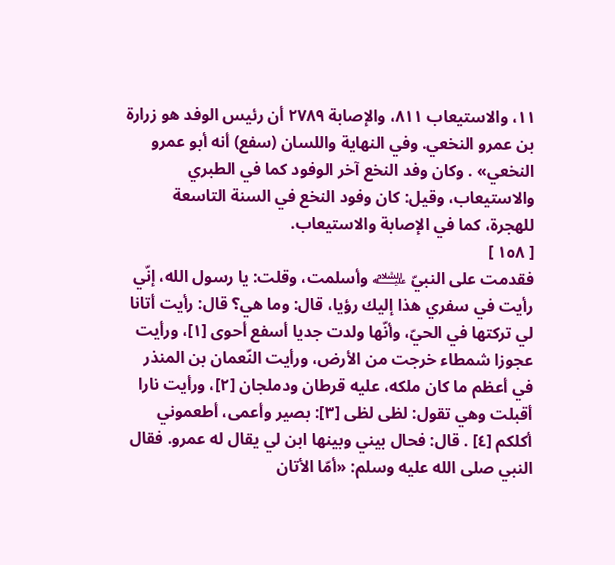١١، والاستيعاب ٨١١، والإصابة ٢٧٨٩ أن رئيس الوفد هو زرارة بن عمرو النخعي. وفي النهاية واللسان (سفع) أنه أبو عمرو النخعي» . وكان وفد النخع آخر الوفود كما في الطبري والاستيعاب، وقيل: كان وفود النخع في السنة التاسعة للهجرة، كما في الإصابة والاستيعاب.
[ ١٥٨ ]
فقدمت على النبيّ ﵇ وأسلمت، وقلت: يا رسول الله، إنّي رأيت في سفري هذا إليك رؤيا، قال: وما هي؟ قال: رأيت أتانا لي تركتها في الحيّ، وأنّها ولدت جديا أسفع أحوى [١]، ورأيت عجوزا شمطاء خرجت من الأرض، ورأيت النّعمان بن المنذر في أعظم ما كان ملكه، عليه قرطان ودملجان [٢]، ورأيت نارا أقبلت وهي تقول: لظى لظى [٣]: بصير وأعمى، أطعموني أكلكم [٤] . قال: فحال بيني وبينها ابن لي يقال له عمرو. فقال النبي صلى الله عليه وسلم: «أمّا الأتان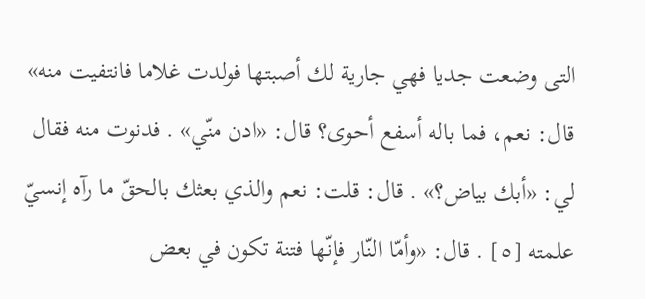التى وضعت جديا فهي جارية لك أصبتها فولدت غلاما فانتفيت منه» قال: نعم، فما باله أسفع أحوى؟ قال: «ادن منّي» . فدنوت منه فقال لي: «أبك بياض؟» . قال: قلت: نعم والذي بعثك بالحقّ ما رآه إنسيّ علمته [٥] . قال: «وأمّا النّار فإنّها فتنة تكون في بعض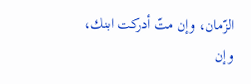الزّمان، وإن متّ أدركت ابنك، وإن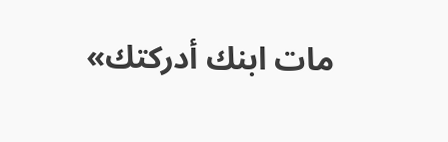مات ابنك أدركتك»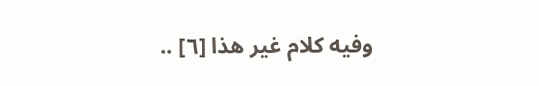وفيه كلام غير هذا [٦] ..